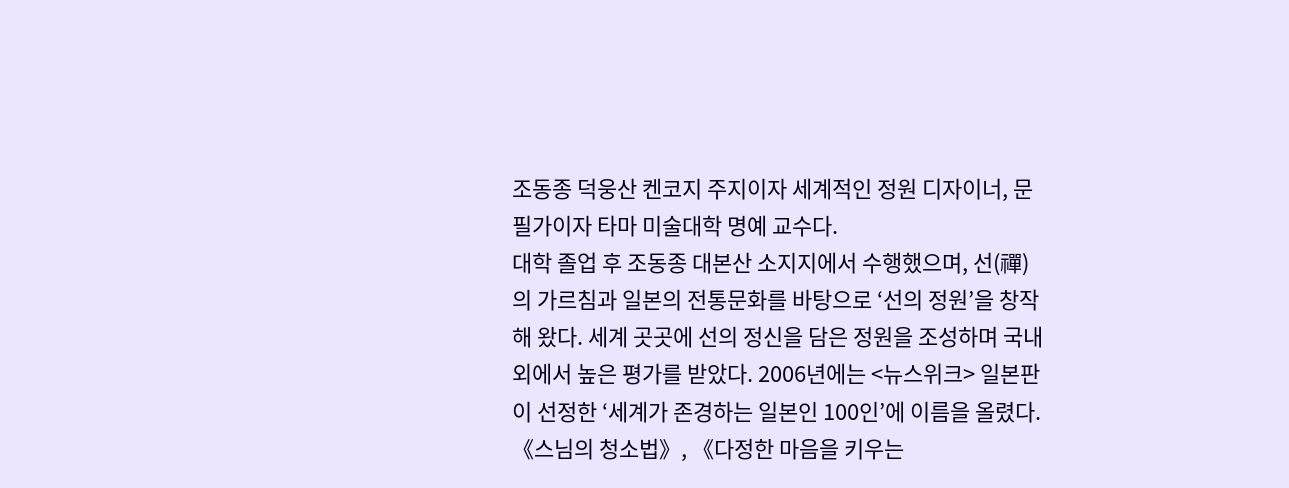조동종 덕웅산 켄코지 주지이자 세계적인 정원 디자이너, 문필가이자 타마 미술대학 명예 교수다.
대학 졸업 후 조동종 대본산 소지지에서 수행했으며, 선(禪)의 가르침과 일본의 전통문화를 바탕으로 ‘선의 정원’을 창작해 왔다. 세계 곳곳에 선의 정신을 담은 정원을 조성하며 국내외에서 높은 평가를 받았다. 2006년에는 <뉴스위크> 일본판이 선정한 ‘세계가 존경하는 일본인 100인’에 이름을 올렸다.
《스님의 청소법》, 《다정한 마음을 키우는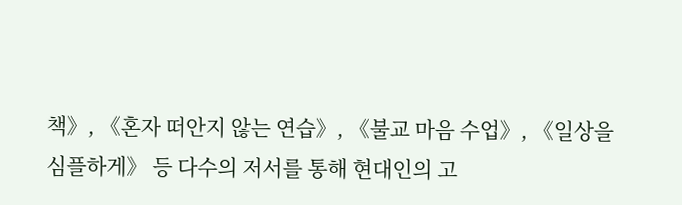책》, 《혼자 떠안지 않는 연습》, 《불교 마음 수업》, 《일상을 심플하게》 등 다수의 저서를 통해 현대인의 고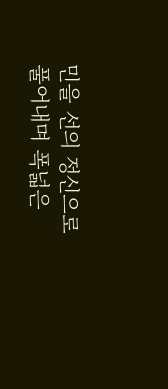민을 선의 정신으로 풀어내며 폭넓은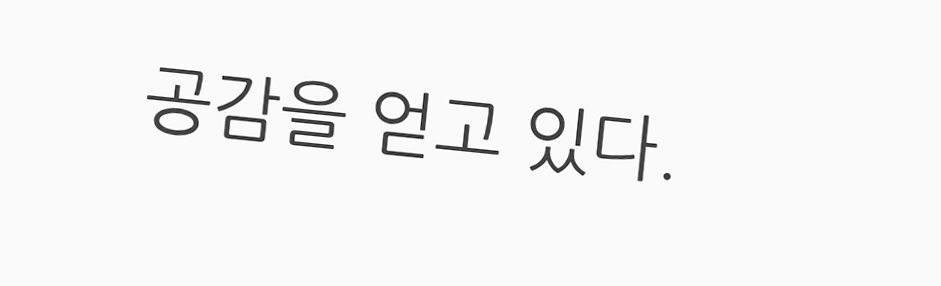공감을 얻고 있다.